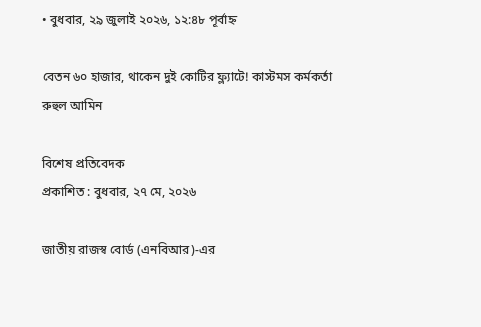• বুধবার, ২৯ জুলাই ২০২৬, ১২:৪৮ পূর্বাহ্ন

বেতন ৬০ হাজার, থাকেন দুই কোটির ফ্ল্যাটে! কাস্টমস কর্মকর্তা রুহুল আমিন

বিশেষ প্রতিবেদক
প্রকাশিত : বুধবার, ২৭ মে, ২০২৬

জাতীয় রাজস্ব বোর্ড (এনবিআর)-এর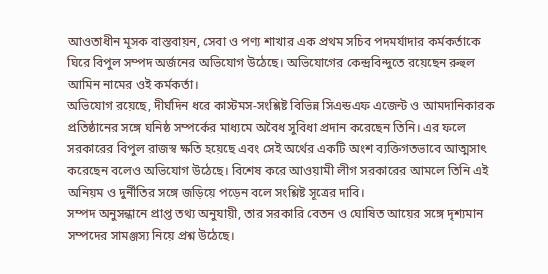আওতাধীন মূসক বাস্তবায়ন, সেবা ও পণ্য শাখার এক প্রথম সচিব পদমর্যাদার কর্মকর্তাকে ঘিরে বিপুল সম্পদ অর্জনের অভিযোগ উঠেছে। অভিযোগের কেন্দ্রবিন্দুতে রয়েছেন রুহুল আমিন নামের ওই কর্মকর্তা।
অভিযোগ রয়েছে, দীর্ঘদিন ধরে কাস্টমস-সংশ্লিষ্ট বিভিন্ন সিএন্ডএফ এজেন্ট ও আমদানিকারক প্রতিষ্ঠানের সঙ্গে ঘনিষ্ঠ সম্পর্কের মাধ্যমে অবৈধ সুবিধা প্রদান করেছেন তিনি। এর ফলে সরকারের বিপুল রাজস্ব ক্ষতি হয়েছে এবং সেই অর্থের একটি অংশ ব্যক্তিগতভাবে আত্মসাৎ করেছেন বলেও অভিযোগ উঠেছে। বিশেষ করে আওয়ামী লীগ সরকারের আমলে তিনি এই অনিয়ম ও দুর্নীতির সঙ্গে জড়িয়ে পড়েন বলে সংশ্লিষ্ট সূত্রের দাবি।
সম্পদ অনুসন্ধানে প্রাপ্ত তথ্য অনুযায়ী, তার সরকারি বেতন ও ঘোষিত আয়ের সঙ্গে দৃশ্যমান সম্পদের সামঞ্জস্য নিয়ে প্রশ্ন উঠেছে।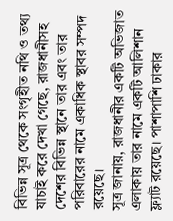বিভিন্ন সূত্র থেকে সংগৃহীত নথি ও তথ্য যাচাই করে দেখা গেছে, রাজধানীসহ দেশের বিভিন্ন স্থানে তার এবং তার পরিবারের নামে একাধিক স্থাবর সম্পদ রয়েছে।
সূত্র জানায়, রাজধানীর একটি অভিজাত এলাকায় তার নামে একটি আলিশান ফ্ল্যাট রয়েছে। পাশাপাশি ঢাকার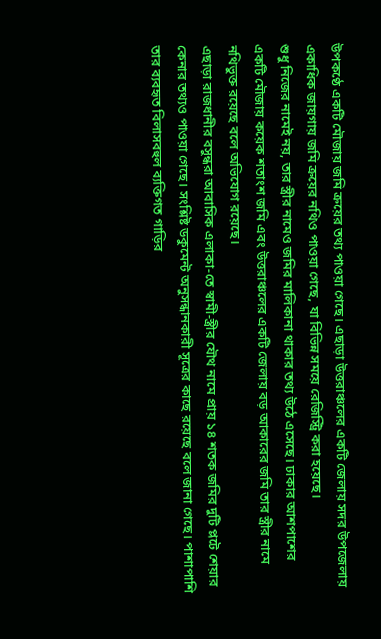উপকণ্ঠে একটি মৌজায় জমি ক্রয়ের তথ্য পাওয়া গেছে। এছাড়া উত্তরাঞ্চলের একটি জেলায় সদর উপজেলায় একাধিক জায়গায় জমি ক্রয়ের নথিও পাওয়া গেছে, যা বিভিন্ন সময়ে রেজিস্ট্রি করা হয়েছে।
শুধু নিজের নামেই নয়, তার স্ত্রীর নামেও জমির মালিকানা থাকার তথ্য উঠে এসেছে। ঢাকার আশপাশের একটি মৌজায় কয়েক শতাংশ জমি এবং উত্তরাঞ্চলের একটি জেলায় বড় আকারের জমি তার স্ত্রীর নামে নথিভুক্ত রয়েছে বলে অভিযোগ রয়েছে।
এছাড়া রাজধানীর বসুন্ধরা আবাসিক এলাকা-তে স্বামী-স্ত্রীর যৌথ নামে প্রায় ১৪ শতক জমির দুটি প্লটে শেয়ার কেনার তথ্যও পাওয়া গেছে। সংশ্লিষ্ট ডকুমেন্ট অনুসন্ধানকারী সূত্রের কাছে রয়েছে বলে জানা গেছে। পাশাপাশি তার ব্যবহৃত বিলাসবহুল ব্যক্তিগত গাড়ির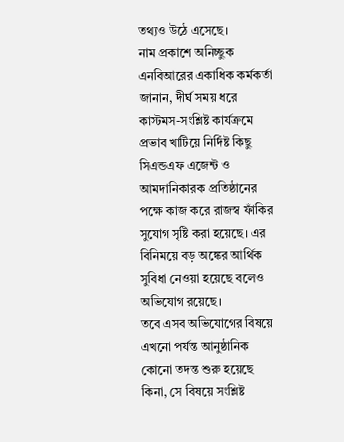তথ্যও উঠে এসেছে।
নাম প্রকাশে অনিচ্ছুক এনবিআরের একাধিক কর্মকর্তা জানান, দীর্ঘ সময় ধরে কাস্টমস-সংশ্লিষ্ট কার্যক্রমে প্রভাব খাটিয়ে নির্দিষ্ট কিছু সিএন্ডএফ এজেন্ট ও আমদানিকারক প্রতিষ্ঠানের পক্ষে কাজ করে রাজস্ব ফাঁকির সুযোগ সৃষ্টি করা হয়েছে। এর বিনিময়ে বড় অঙ্কের আর্থিক সুবিধা নেওয়া হয়েছে বলেও অভিযোগ রয়েছে।
তবে এসব অভিযোগের বিষয়ে এখনো পর্যন্ত আনুষ্ঠানিক কোনো তদন্ত শুরু হয়েছে কিনা, সে বিষয়ে সংশ্লিষ্ট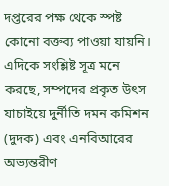দপ্তরের পক্ষ থেকে স্পষ্ট কোনো বক্তব্য পাওয়া যায়নি।
এদিকে সংশ্লিষ্ট সূত্র মনে করছে, সম্পদের প্রকৃত উৎস যাচাইয়ে দুর্নীতি দমন কমিশন (দুদক) এবং এনবিআরের অভ্যন্তরীণ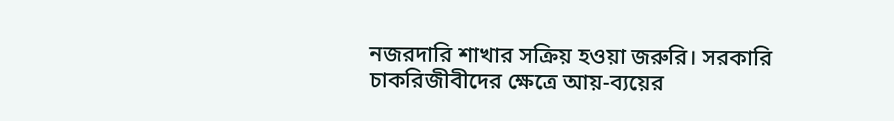নজরদারি শাখার সক্রিয় হওয়া জরুরি। সরকারি চাকরিজীবীদের ক্ষেত্রে আয়-ব্যয়ের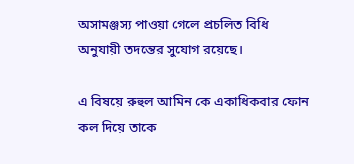অসামঞ্জস্য পাওয়া গেলে প্রচলিত বিধি অনুযায়ী তদন্তের সুযোগ রয়েছে।

এ বিষয়ে রুহুল আমিন কে একাধিকবার ফোন কল দিয়ে তাকে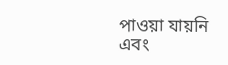পাওয়া যায়নি এবং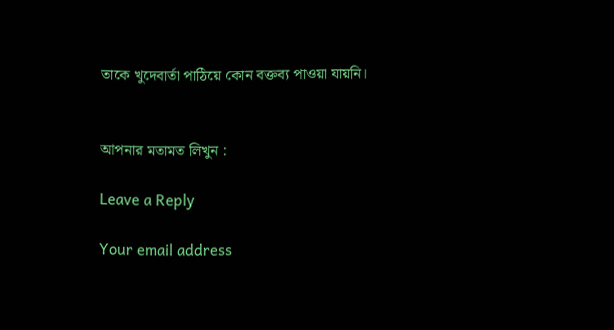তাকে খুদেবার্তা পাঠিয়ে কোন বক্তব্য পাওয়া যায়নি।


আপনার মতামত লিখুন :

Leave a Reply

Your email address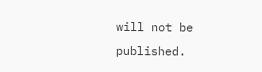will not be published.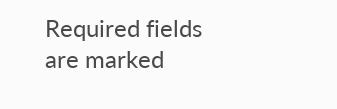Required fields are marked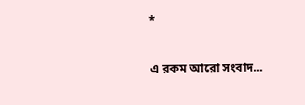*

এ রকম আরো সংবাদ...